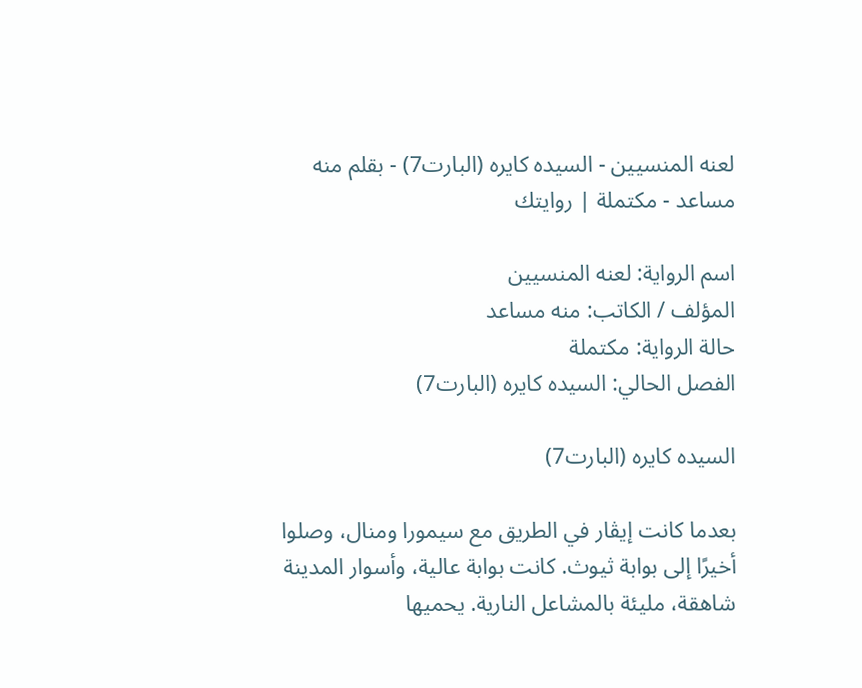لعنه المنسيين - السيده كايره (البارت7) - بقلم منه مساعد - مكتملة | روايتك

اسم الرواية: لعنه المنسيين
المؤلف / الكاتب: منه مساعد
حالة الرواية: مكتملة
الفصل الحالي: السيده كايره (البارت7)

السيده كايره (البارت7)

بعدما كانت إيڤار في الطريق مع سيمورا ومنال، وصلوا أخيرًا إلى بوابة ثيوث. كانت بوابة عالية، وأسوار المدينة شاهقة، مليئة بالمشاعل النارية. يحميها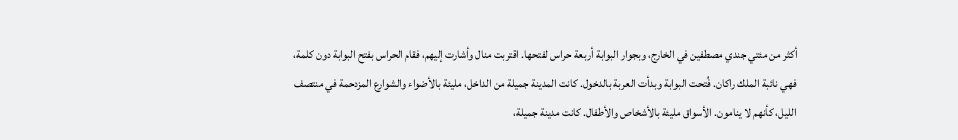أكثر من مئتي جندي مصطفين في الخارج، وبجوار البوابة أربعة حراس لفتحها. اقتربت منال وأشارت إليهم، فقام الحراس بفتح البوابة دون كلمة، فهي نائبة الملك راكان. فُتحت البوابة وبدأت العربة بالدخول. كانت المدينة جميلة من الداخل، مليئة بالأضواء والشوارع المزدحمة في منتصف الليل، كأنهم لا ينامون. الأسواق مليئة بالأشخاص والأطفال. كانت مدينة جميلة،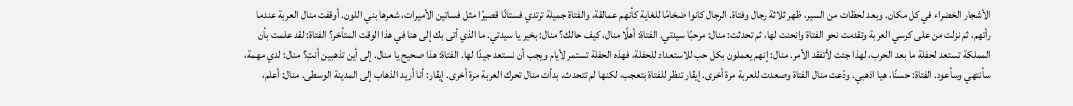الأشجار الخضراء في كل مكان. وبعد لحظات من السير، ظهر ثلاثة رجال وفتاة. الرجال كانوا ضخامًا للغاية كأنهم عمالقة، والفتاة جميلة ترتدي فستانًا قصيرًا مثل فساتين الأميرات، شعرها بني اللون. أوقفت منال العربة عندما رأتهم، ثم نزلت من على كرسي العربة وتقدمت نحو الفتاة وانحنت لها، ثم تحدثت: منال: مرحبًا سيدتي. الفتاة: أهلًا منال، كيف حالك؟ منال: بخير يا سيدتي. ما الذي أتى بك إلى هنا في هذا الوقت المتأخر؟ الفتاة: لقد علمت بأن المملكة تستعد لحفلة ما بعد الحرب، لهذا جئت لأتفقد الأمر. منال: إنهم يعملون بكل حب للاستعداد للحفلة، فهذه الحفلة تستمر لأيام ويجب أن نستعد جيدًا لها. الفتاة: هذا صحيح يا منال. إلى أين تذهبين أنتِ؟ منال: لدي مهمة، سأنتهي وسأعود. الفتاة: حسنًا، هيا اذهبي. ودّعت منال الفتاة وصعدت للعربة مرة أخرى. إيڤار تنظر للفتاة بتعجب، لكنها لم تتحدث. بدأت منال تحرك العربة مرة أخرى. إيڤار: أنا أريد الذهاب إلى المدينة الوسطى. منال: أعلم،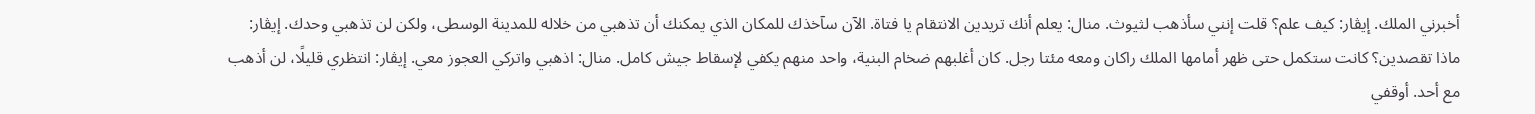أخبرني الملك. إيڤار: كيف علم؟ قلت إنني سأذهب لثيوث. منال: يعلم أنك تريدين الانتقام يا فتاة. الآن سآخذك للمكان الذي يمكنك أن تذهبي من خلاله للمدينة الوسطى، ولكن لن تذهبي وحدك. إيڤار: ماذا تقصدين؟ كانت ستكمل حتى ظهر أمامها الملك راكان ومعه مئتا رجل. كان أغلبهم ضخام البنية، واحد منهم يكفي لإسقاط جيش كامل. منال: اذهبي واتركي العجوز معي. إيڤار: انتظري قليلًا، لن أذهب مع أحد. أوقفي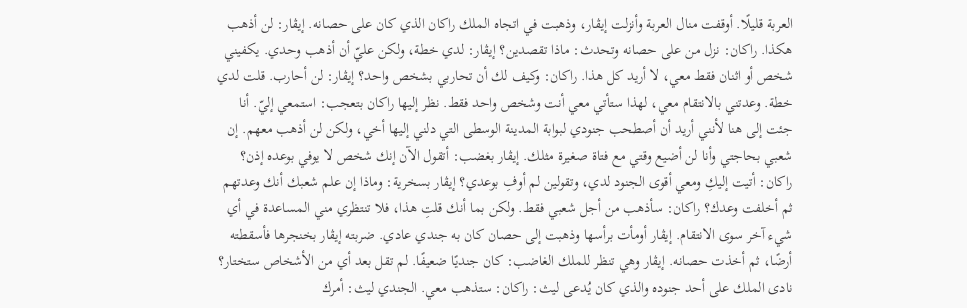العربة قليلًا. أوقفت منال العربة وأنزلت إيڤار، وذهبت في اتجاه الملك راكان الذي كان على حصانه. إيڤار: لن أذهب هكذا. راكان: نزل من على حصانه وتحدث: ماذا تقصدين؟ إيڤار: لدي خطة، ولكن عليّ أن أذهب وحدي. يكفيني شخص أو اثنان فقط معي، لا أريد كل هذا. راكان: وكيف لك أن تحاربي بشخص واحد؟ إيڤار: لن أحارب. قلت لدي خطة. وعدتني بالانتقام معي، لهذا ستأتي معي أنت وشخص واحد فقط. نظر إليها راكان بتعجب: استمعي إليّ. أنا جئت إلى هنا لأنني أريد أن أصطحب جنودي لبوابة المدينة الوسطى التي دلني إليها أخي، ولكن لن أذهب معهم. إن شعبي بحاجتي وأنا لن أضيع وقتي مع فتاة صغيرة مثلك. إيڤار بغضب: أتقول الآن إنك شخص لا يوفي بوعده إذن؟ راكان: أتيت إليكِ ومعي أقوى الجنود لدي، وتقولين لم أوفِ بوعدي؟ إيڤار بسخرية: وماذا إن علم شعبك أنك وعدتهم ثم أخلفت وعدك؟ راكان: سأذهب من أجل شعبي فقط. ولكن بما أنك قلتِ هذا، فلا تنتظري مني المساعدة في أي شيء آخر سوى الانتقام. إيڤار أومأت برأسها وذهبت إلى حصان كان به جندي عادي. ضربته إيڤار بخنجرها فأسقطته أرضًا، ثم أخذت حصانه. إيڤار وهي تنظر للملك الغاضب: كان جنديًا ضعيفًا. لم تقل بعد أي من الأشخاص ستختار؟ نادى الملك على أحد جنوده والذي كان يُدعى ليث: راكان: ستذهب معي. الجندي ليث: أمرك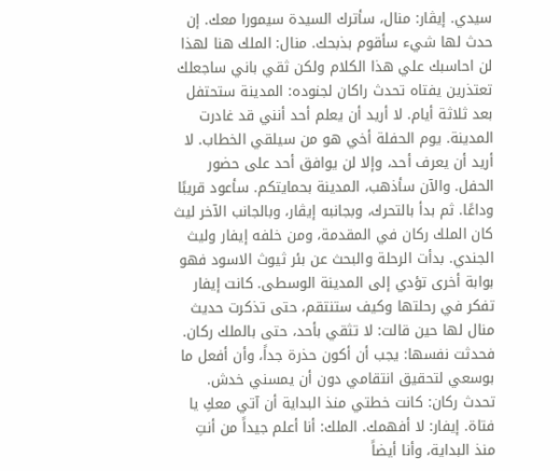سيدي. إيڤار: منال، سأترك السيدة سيمورا معك. إن حدث لها شيء سأقوم بذبحك. منال: الملك هنا لهذا لن احاسبك علي هذا الكلام ولكن ثقي باني ساجعلك تعتذرين يفتاه تحدث راكان لجنوده: المدينة ستحتفل بعد ثلاثة أيام. لا أريد أن يعلم أحد أنني قد غادرت المدينة. يوم الحفلة أخي هو من سيلقي الخطاب. لا أريد أن يعرف أحد، وإلا لن يوافق أحد على حضور الحفل. والآن سأذهب، المدينة بحمايتكم. سأعود قريبًا وداعًا. ثم بدأ بالتحرك، وبجانبه إيڤار، وبالجانب الآخر ليث كان الملك ركان في المقدمة، ومن خلفه إيفار وليث الجندي. بدأت الرحلة والبحث عن بئر ثيوث الاسود فهو بوابة أخرى تؤدي إلى المدينة الوسطى. كانت إيفار تفكر في رحلتها وكيف ستنتقم، حتى تذكرت حديث منال لها حين قالت: لا تثقي بأحد، حتى بالملك ركان. فحدثت نفسها: يجب أن أكون حذرة جداً، وأن أفعل ما بوسعي لتحقيق انتقامي دون أن يمسني خدش. تحدث ركان: كانت خطتي منذ البداية أن آتي معكِ يا فتاة. إيفار: لا أفهمك. الملك: أنا أعلم جيداً من أنتِ منذ البداية، وأنا أيضاً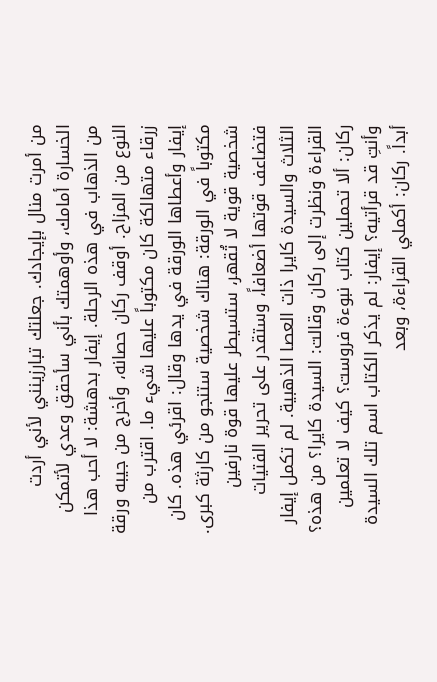من أمرت منال بإيجادك. جعلتك تبارزينني لأني أردت الخسارة أمامك، وأوهمتك بأني سأحقق وعدي لأتمكن من الذهاب في هذه الرحلة. إيفار بدهشة: لا أحب هذا النوع من المزاح. أوقف ركان حصانه، وأخرج من جيبه ورقة زرقاء متهالكة كان مكتوباً عليها شيء ما. اقترب من إيفار وأعطاها الورقة في يدها وقال: اقرئي هذه. كان مكتوباً في الورقة: هناك شخصية ستنجو من كارثة كبرى. شخصية قوية لا تُقهر، ستسيطر عليها قوة نارفين فتضاعف قوتها أضعافاً، وستقدر على تحرير الفتيات الثلاث والسيدة كايرا ذات العصا الذهبية. لم تكمل إيفار القراءة ونظرت إلى ركان وقالت: السيدة كايرا؟ من هذه؟ ركان: ألا تحملين كتاب نبوءة فروست؟ كيف لا تعلمين وأنتِ قد قرأتيه؟ إيفار: لم يذكر الكتاب اسم تلك السيدة أبداً. ركان: أكملي القراءة، وبعد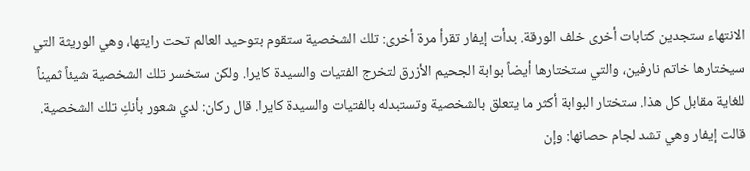الانتهاء ستجدين كتابات أخرى خلف الورقة. بدأت إيفار تقرأ مرة أخرى: تلك الشخصية ستقوم بتوحيد العالم تحت رايتها، وهي الوريثة التي سيختارها خاتم نارفين، والتي ستختارها أيضاً بوابة الجحيم الأزرق لتخرج الفتيات والسيدة كايرا. ولكن ستخسر تلك الشخصية شيئاً ثميناً للغاية مقابل كل هذا. ستختار البوابة أكثر ما يتعلق بالشخصية وتستبدله بالفتيات والسيدة كايرا. قال ركان: لدي شعور بأنكِ تلك الشخصية. قالت إيفار وهي تشد لجام حصانها: وإن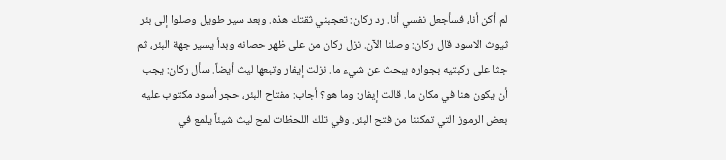لم أكن أنا، فسأجعل نفسي أنا. رد ركان: تعجبني ثقتك هذه. وبعد سير طويل وصلوا إلى بئر ثيوث الاسود قال ركان: وصلنا الآن. نزل ركان من على ظهر حصانه وبدأ يسير جهة البئر، ثم جثا على ركبتيه بجواره يبحث عن شيء ما. نزلت إيفار وتبعها ليث أيضاً. سأل ركان: يجب أن يكون هنا في مكان ما. قالت إيفار: وما هو؟ أجاب: مفتاح البئر، حجر أسود مكتوب عليه بعض الرموز التي تمكننا من فتح البئر. وفي تلك اللحظات لمح ليث شيئاً يلمع في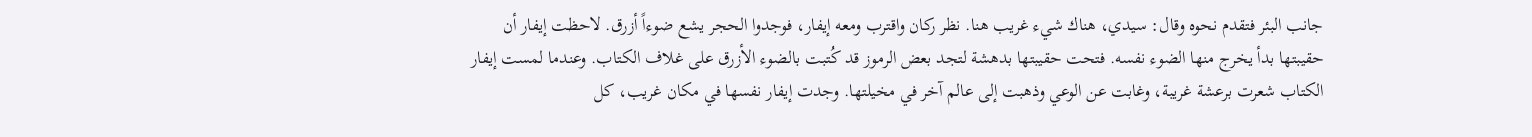جانب البئر فتقدم نحوه وقال: سيدي، هناك شيء غريب هنا. نظر ركان واقترب ومعه إيفار، فوجدوا الحجر يشع ضوءاً أزرق. لاحظت إيفار أن حقيبتها بدأ يخرج منها الضوء نفسه. فتحت حقيبتها بدهشة لتجد بعض الرموز قد كُتبت بالضوء الأزرق على غلاف الكتاب. وعندما لمست إيفار الكتاب شعرت برعشة غريبة، وغابت عن الوعي وذهبت إلى عالم آخر في مخيلتها. وجدت إيفار نفسها في مكان غريب، كل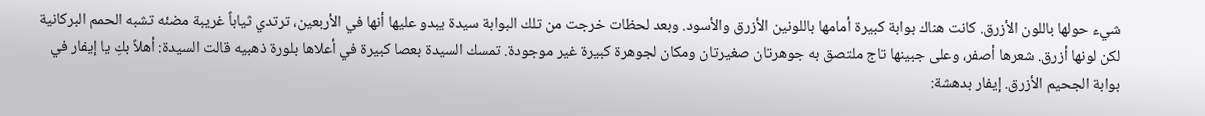شيء حولها باللون الأزرق. كانت هناك بوابة كبيرة أمامها باللونين الأزرق والأسود. وبعد لحظات خرجت من تلك البوابة سيدة يبدو عليها أنها في الأربعين، ترتدي ثياباً غريبة مضئه تشبه الحمم البركانية لكن لونها أزرق. شعرها أصفر، وعلى جبينها تاج ملتصق به جوهرتان صغيرتان ومكان لجوهرة كبيرة غير موجودة. تمسك السيدة بعصا كبيرة في أعلاها بلورة ذهبيه قالت السيدة: أهلاً بكِ يا إيفار في بوابة الجحيم الأزرق. إيفار بدهشة: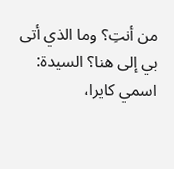من أنتِ؟ وما الذي أتى بي إلى هنا؟ السيدة: اسمي كايرا،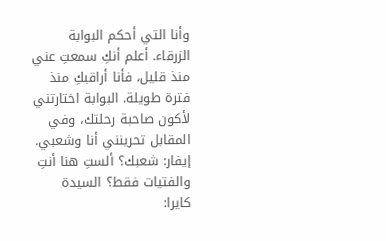وأنا التي أحكم البوابة الزرقاء. أعلم أنكِ سمعتِ عني منذ قليل، فأنا أراقبكِ منذ فترة طويلة. البوابة اختارتني لأكون صاحبة رحلتك، وفي المقابل تحرينني أنا وشعبي. إيفار: شعبك؟ ألستِ هنا أنتِ والفتيات فقط؟ السيدة كايرا: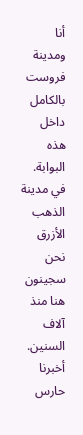أنا ومدينة فروست بالكامل داخل هذه البوابة. في مدينة الذهب الأزرق نحن سجينون هنا منذ آلاف السنين. أخبرنا حارس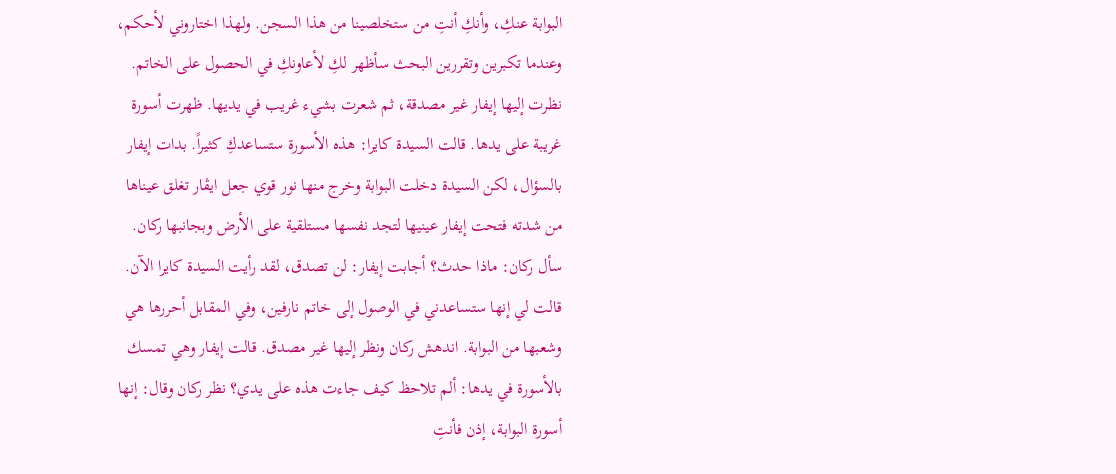البوابة عنكِ، وأنكِ أنتِ من ستخلصينا من هذا السجن. ولهذا اختاروني لأحكم، وعندما تكبرين وتقررين البحث سأظهر لكِ لأعاونكِ في الحصول على الخاتم. نظرت إليها إيفار غير مصدقة، ثم شعرت بشيء غريب في يديها. ظهرت أسورة غريبة على يدها. قالت السيدة كايرا: هذه الأسورة ستساعدكِ كثيراً. بدات إيفار بالسؤال، لكن السيدة دخلت البوابة وخرج منها نور قوي جعل ايڤار تغلق عيناها من شدته فتحت إيفار عينيها لتجد نفسها مستلقية على الأرض وبجانبها ركان. سأل ركان: ماذا حدث؟ أجابت إيفار: لن تصدق، لقد رأيت السيدة كايرا الآن. قالت لي إنها ستساعدني في الوصول إلى خاتم نارفين، وفي المقابل أحررها هي وشعبها من البوابة. اندهش ركان ونظر إليها غير مصدق. قالت إيفار وهي تمسك بالأسورة في يدها: ألم تلاحظ كيف جاءت هذه على يدي؟ نظر ركان وقال: إنها أسورة البوابة، إذن فأنتِ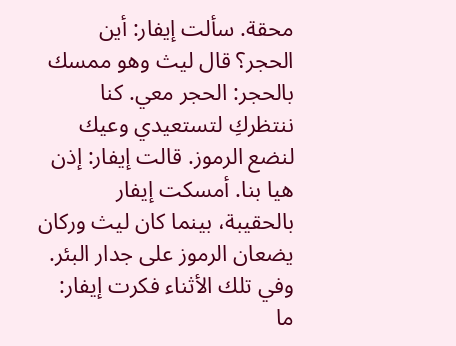محقة. سألت إيفار: أين الحجر؟ قال ليث وهو ممسك بالحجر: الحجر معي. كنا ننتظركِ لتستعيدي وعيك لنضع الرموز. قالت إيفار: إذن هيا بنا. أمسكت إيفار بالحقيبة، بينما كان ليث وركان يضعان الرموز على جدار البئر. وفي تلك الأثناء فكرت إيفار: ما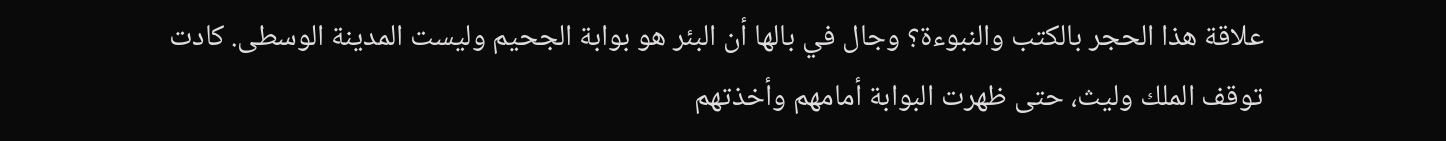علاقة هذا الحجر بالكتب والنبوءة؟ وجال في بالها أن البئر هو بوابة الجحيم وليست المدينة الوسطى. كادت توقف الملك وليث، حتى ظهرت البوابة أمامهم وأخذتهم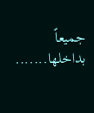جميعاً بداخلها.......